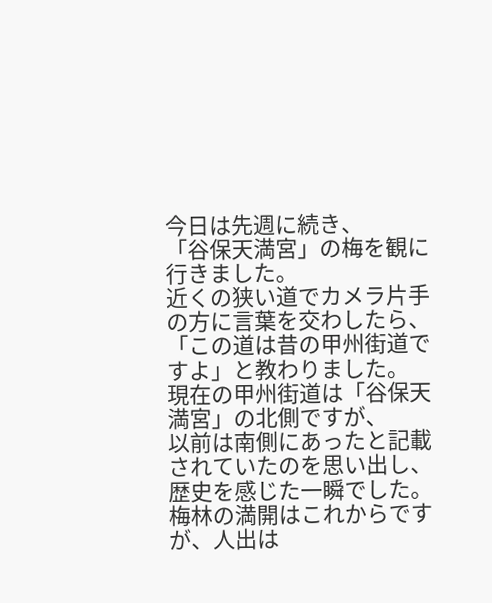今日は先週に続き、
「谷保天満宮」の梅を観に行きました。
近くの狭い道でカメラ片手の方に言葉を交わしたら、
「この道は昔の甲州街道ですよ」と教わりました。
現在の甲州街道は「谷保天満宮」の北側ですが、
以前は南側にあったと記載されていたのを思い出し、
歴史を感じた一瞬でした。
梅林の満開はこれからですが、人出は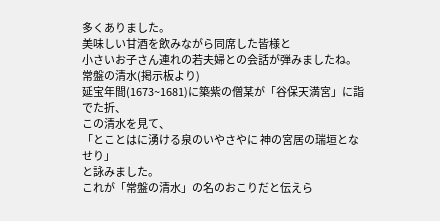多くありました。
美味しい甘酒を飲みながら同席した皆様と
小さいお子さん連れの若夫婦との会話が弾みましたね。
常盤の清水(掲示板より)
延宝年間(1673~1681)に築紫の僧某が「谷保天満宮」に詣でた折、
この清水を見て、
「とことはに湧ける泉のいやさやに 神の宮居の瑞垣となせり」
と詠みました。
これが「常盤の清水」の名のおこりだと伝えら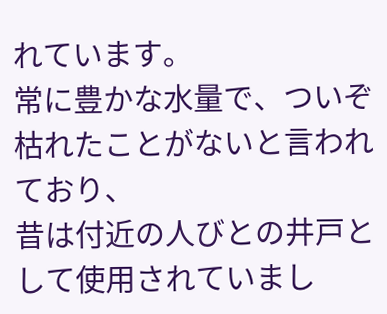れています。
常に豊かな水量で、ついぞ枯れたことがないと言われており、
昔は付近の人びとの井戸として使用されていまし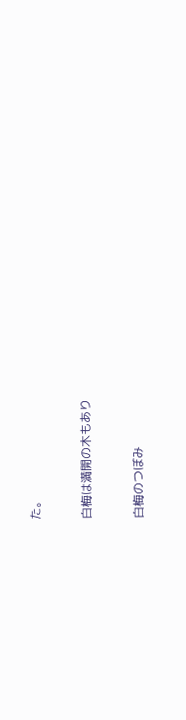た。

白梅は満開の木もあり

白梅のつぼみ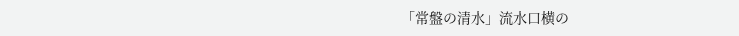「常盤の清水」流水口横の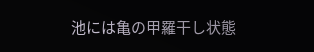池には亀の甲羅干し状態